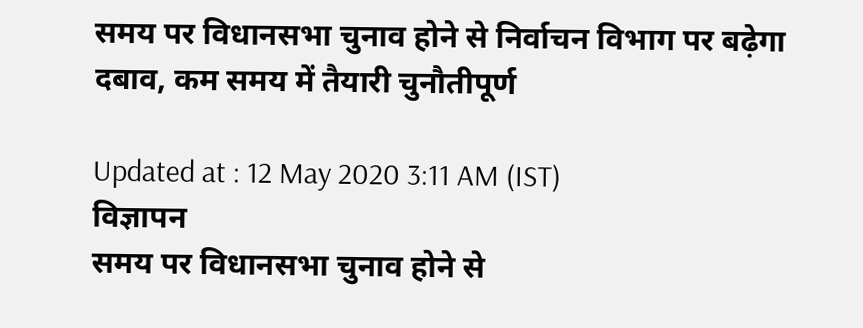समय पर विधानसभा चुनाव होने से निर्वाचन विभाग पर बढ़ेगा दबाव, कम समय में तैयारी चुनौतीपूर्ण

Updated at : 12 May 2020 3:11 AM (IST)
विज्ञापन
समय पर विधानसभा चुनाव होने से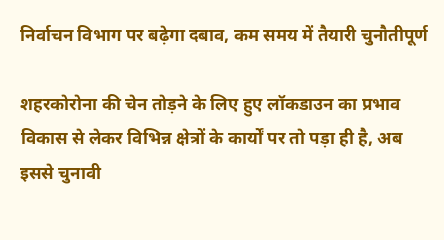निर्वाचन विभाग पर बढ़ेगा दबाव, कम समय में तैयारी चुनौतीपूर्ण

शहरकोरोना की चेन तोड़ने के लिए हुए लॉकडाउन का प्रभाव विकास से लेकर विभिन्न क्षेत्रों के कार्यों पर तो पड़ा ही है, अब इससे चुनावी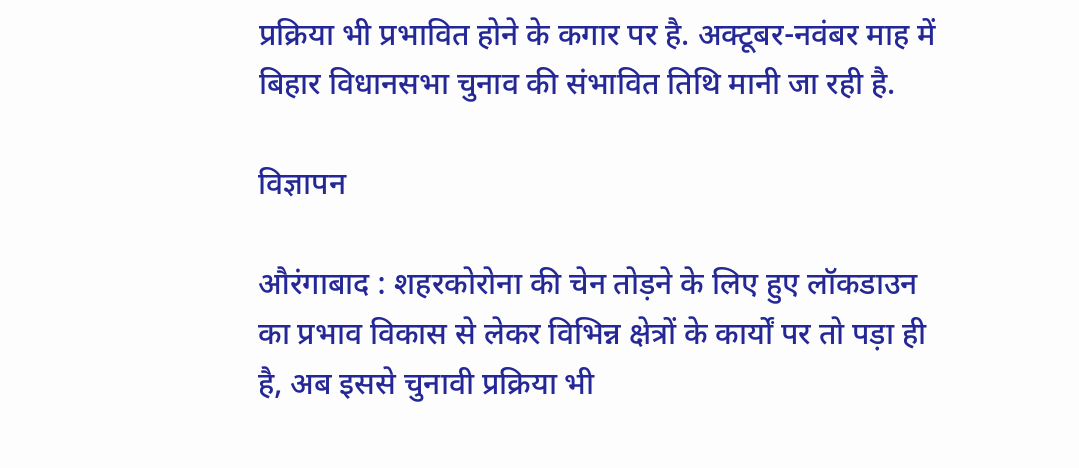प्रक्रिया भी प्रभावित होने के कगार पर है. अक्टूबर-नवंबर माह में बिहार विधानसभा चुनाव की संभावित तिथि मानी जा रही है.

विज्ञापन

औरंगाबाद : शहरकोरोना की चेन तोड़ने के लिए हुए लॉकडाउन का प्रभाव विकास से लेकर विभिन्न क्षेत्रों के कार्यों पर तो पड़ा ही है, अब इससे चुनावी प्रक्रिया भी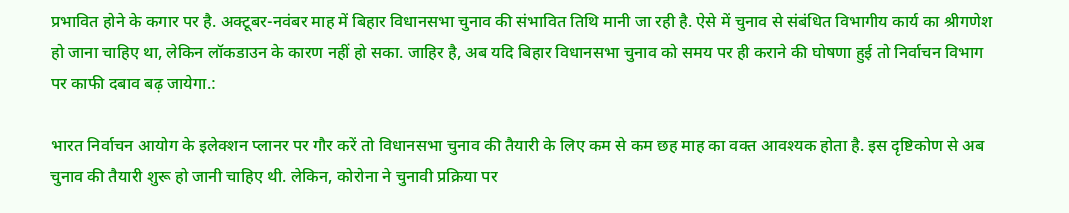प्रभावित होने के कगार पर है. अक्टूबर-नवंबर माह में बिहार विधानसभा चुनाव की संभावित तिथि मानी जा रही है. ऐसे में चुनाव से संबंधित विभागीय कार्य का श्रीगणेश हो जाना चाहिए था, लेकिन लॉकडाउन के कारण नहीं हो सका. जाहिर है, अब यदि बिहार विधानसभा चुनाव को समय पर ही कराने की घोषणा हुई तो निर्वाचन विभाग पर काफी दबाव बढ़ जायेगा.:

भारत निर्वाचन आयोग के इलेक्शन प्लानर पर गौर करें तो विधानसभा चुनाव की तैयारी के लिए कम से कम छह माह का वक्त आवश्यक होता है. इस दृष्टिकोण से अब चुनाव की तैयारी शुरू हो जानी चाहिए थी. लेकिन, कोरोना ने चुनावी प्रक्रिया पर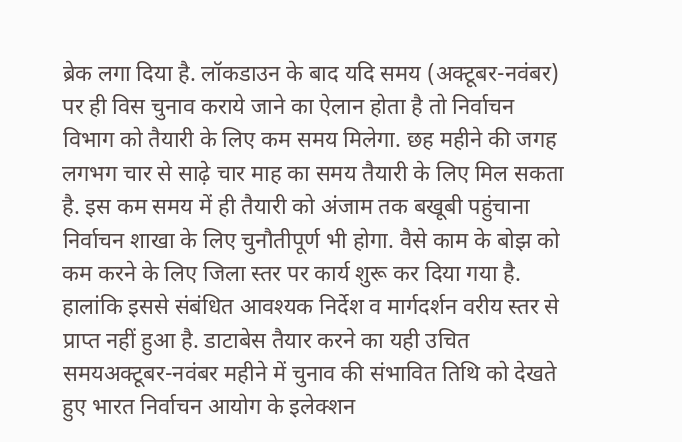ब्रेक लगा दिया है. लॉकडाउन के बाद यदि समय (अक्टूबर-नवंबर) पर ही विस चुनाव कराये जाने का ऐलान होता है तो निर्वाचन विभाग को तैयारी के लिए कम समय मिलेगा. छह महीने की जगह लगभग चार से साढ़े चार माह का समय तैयारी के लिए मिल सकता है. इस कम समय में ही तैयारी को अंजाम तक बखूबी पहुंचाना निर्वाचन शाखा के लिए चुनौतीपूर्ण भी होगा. वैसे काम के बोझ को कम करने के लिए जिला स्तर पर कार्य शुरू कर दिया गया है. हालांकि इससे संबंधित आवश्यक निर्देश व मार्गदर्शन वरीय स्तर से प्राप्त नहीं हुआ है. डाटाबेस तैयार करने का यही उचित समयअक्टूबर-नवंबर महीने में चुनाव की संभावित तिथि को देखते हुए भारत निर्वाचन आयोग के इलेक्शन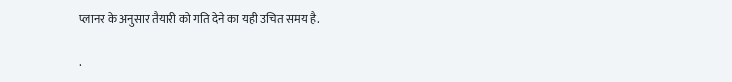प्लानर के अनुसार तैयारी को गति देने का यही उचित समय है.

.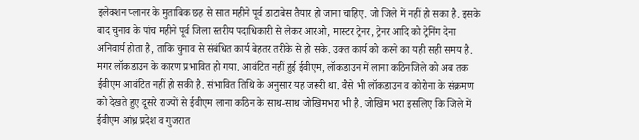इलेक्शन प्लानर के मुताबिक छह से सात महीने पूर्व डाटाबेस तैयार हो जाना चाहिए. जो जिले में नहीं हो सका है. इसके बाद चुनाव के पांच महीने पूर्व जिला स्तरीय पदाधिकारी से लेकर आरओ, मास्टर ट्रेनर, ट्रेनर आदि को ट्रेनिंग देना अनिवार्य होता है, ताकि चुनाव से संबंधित कार्य बेहतर तरीके से हो सके. उक्त कार्य को करने का यही सही समय है. मगर लॉकडाउन के कारण प्रभावित हो गया. आवंटित नहीं हुई ईवीएम, लॉकडाउन में लाना कठिनजिले को अब तक ईवीएम आवंटित नहीं हो सकी है. संभावित तिथि के अनुसार यह जरूरी था. वैसे भी लॉकडाउन व कोरोना के संक्रमण को देखते हुए दूसरे राज्यों से ईवीएम लाना कठिन के साथ-साथ जोखिमभरा भी है. जोखिम भरा इसलिए कि जिले में ईवीएम आंध्र प्रदेश व गुजरात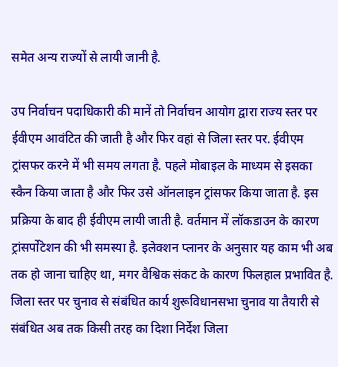समेत अन्य राज्यों से लायी जानी है.

उप निर्वाचन पदाधिकारी की मानें तो निर्वाचन आयोग द्वारा राज्य स्तर पर ईवीएम आवंटित की जाती है और फिर वहां से जिला स्तर पर. ईवीएम ट्रांसफर करने में भी समय लगता है. पहले मोबाइल के माध्यम से इसका स्कैन किया जाता है और फिर उसे ऑनलाइन ट्रांसफर किया जाता है. इस प्रक्रिया के बाद ही ईवीएम लायी जाती है. वर्तमान में लॉकडाउन के कारण ट्रांसर्पोटेशन की भी समस्या है. इलेक्शन प्लानर के अनुसार यह काम भी अब तक हो जाना चाहिए था, मगर वैश्विक संकट के कारण फिलहाल प्रभावित है. जिला स्तर पर चुनाव से संबंधित कार्य शुरूविधानसभा चुनाव या तैयारी से संबंधित अब तक किसी तरह का दिशा निर्देश जिला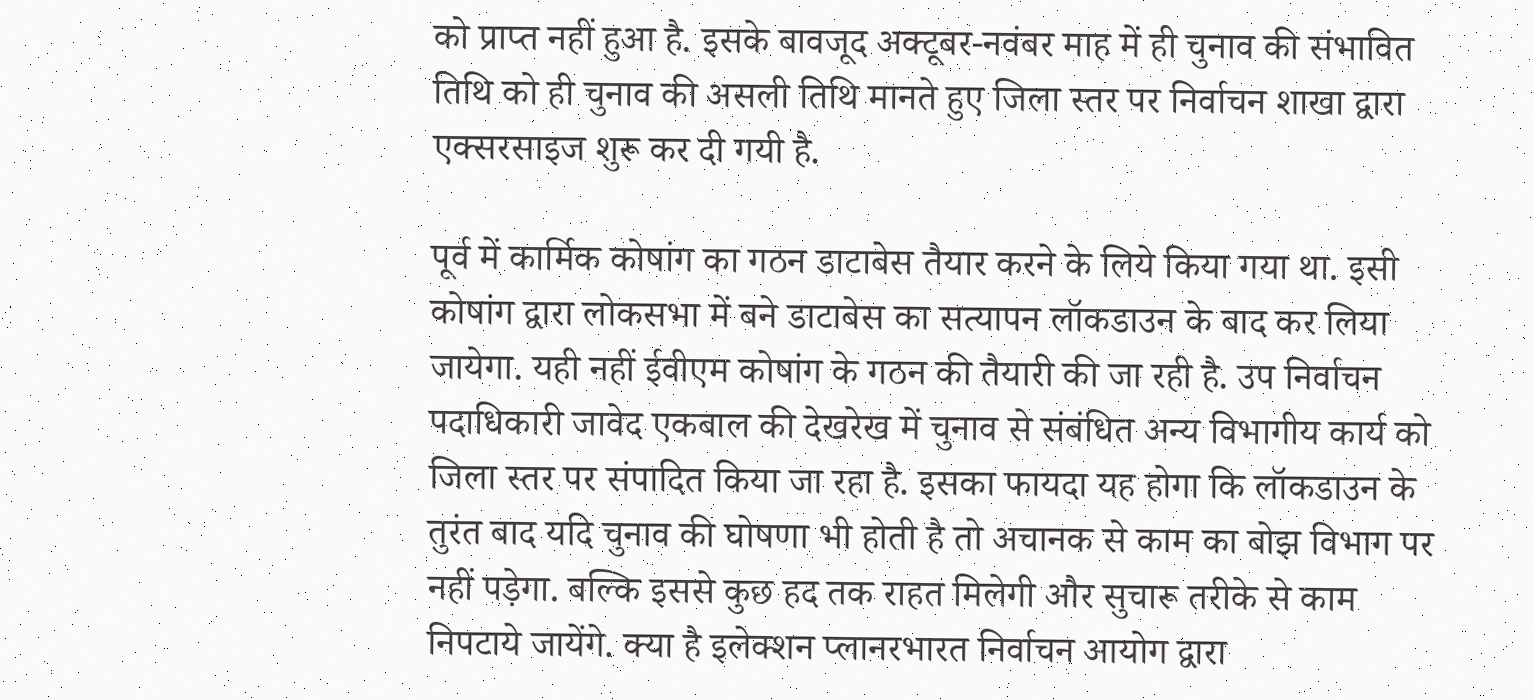को प्राप्त नहीं हुआ है. इसके बावजूद अक्टूबर-नवंबर माह में ही चुनाव की संभावित तिथि को ही चुनाव की असली तिथि मानते हुए जिला स्तर पर निर्वाचन शाखा द्वारा एक्सरसाइज शुरू कर दी गयी है.

पूर्व में कार्मिक कोषांग का गठन डाटाबेस तैयार करने के लिये किया गया था. इसी कोषांग द्वारा लोकसभा में बने डाटाबेस का सत्यापन लॉकडाउन के बाद कर लिया जायेगा. यही नहीं ईवीएम कोषांग के गठन की तैयारी की जा रही है. उप निर्वाचन पदाधिकारी जावेद एकबाल की देखरेख में चुनाव से संबंधित अन्य विभागीय कार्य को जिला स्तर पर संपादित किया जा रहा है. इसका फायदा यह होगा कि लॉकडाउन के तुरंत बाद यदि चुनाव की घोषणा भी होती है तो अचानक से काम का बोझ विभाग पर नहीं पड़ेगा. बल्कि इससे कुछ हद तक राहत मिलेगी और सुचारू तरीके से काम निपटाये जायेंगे. क्या है इलेक्शन प्लानरभारत निर्वाचन आयोग द्वारा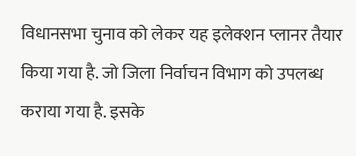विधानसभा चुनाव को लेकर यह इलेक्शन प्लानर तैयार किया गया है. जो जिला निर्वाचन विभाग को उपलब्ध कराया गया है. इसके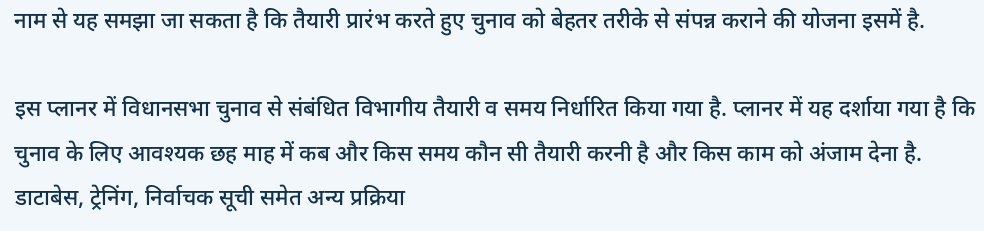नाम से यह समझा जा सकता है कि तैयारी प्रारंभ करते हुए चुनाव को बेहतर तरीके से संपन्न कराने की योजना इसमें है.

इस प्लानर में विधानसभा चुनाव से संबंधित विभागीय तैयारी व समय निर्धारित किया गया है. प्लानर में यह दर्शाया गया है कि चुनाव के लिए आवश्यक छह माह में कब और किस समय कौन सी तैयारी करनी है और किस काम को अंजाम देना है. डाटाबेस, ट्रेनिंग, निर्वाचक सूची समेत अन्य प्रक्रिया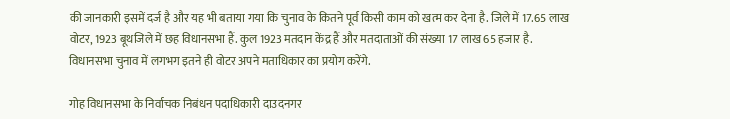की जानकारी इसमें दर्ज है और यह भी बताया गया कि चुनाव के कितने पूर्व किसी काम को खत्म कर देना है. जिले में 17.65 लाख वोटर, 1923 बूथजिले में छह विधानसभा हैं. कुल 1923 मतदान केंद्र हैं और मतदाताओं की संख्या 17 लाख 65 हजार है. विधानसभा चुनाव में लगभग इतने ही वोटर अपने मताधिकार का प्रयोग करेंगे.

गोह विधानसभा के निर्वाचक निबंधन पदाधिकारी दाउदनगर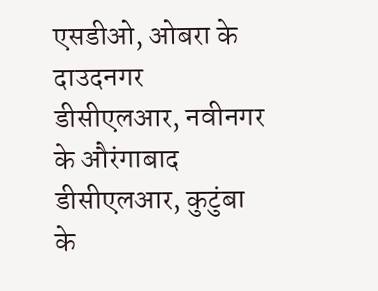एसडीओ, ओबरा के दाउदनगर डीसीएलआर, नवीनगर के औरंगाबाद डीसीएलआर, कुटुंबा के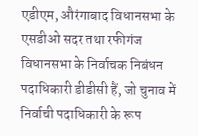एडीएम, औरंगाबाद विधानसभा के एसडीओ सदर तथा रफीगंज विधानसभा के निर्वाचक निबंधन पदाधिकारी डीडीसी हैं, जो चुनाव में निर्वाची पदाधिकारी के रूप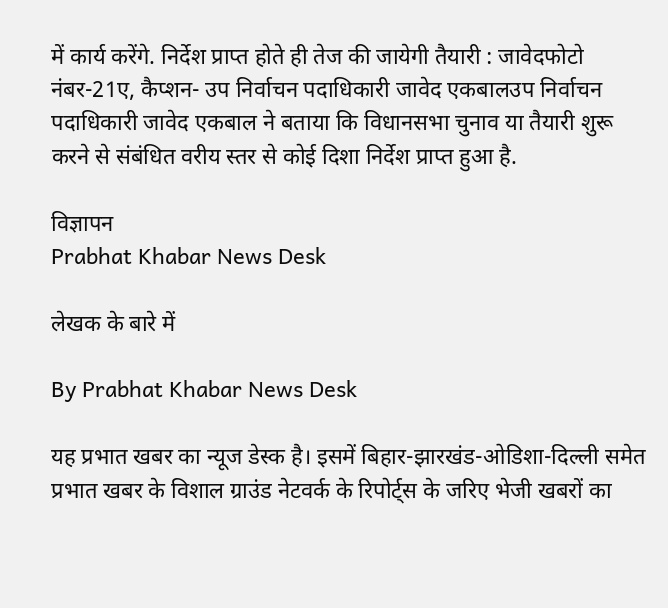में कार्य करेंगे. निर्देश प्राप्त होते ही तेज की जायेगी तैयारी : जावेदफोटो नंबर-21ए, कैप्शन- उप निर्वाचन पदाधिकारी जावेद एकबालउप निर्वाचन पदाधिकारी जावेद एकबाल ने बताया कि विधानसभा चुनाव या तैयारी शुरू करने से संबंधित वरीय स्तर से कोई दिशा निर्देश प्राप्त हुआ है.

विज्ञापन
Prabhat Khabar News Desk

लेखक के बारे में

By Prabhat Khabar News Desk

यह प्रभात खबर का न्यूज डेस्क है। इसमें बिहार-झारखंड-ओडिशा-दिल्‍ली समेत प्रभात खबर के विशाल ग्राउंड नेटवर्क के रिपोर्ट्स के जरिए भेजी खबरों का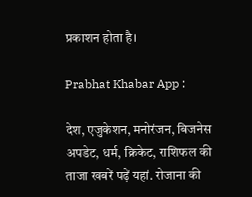प्रकाशन होता है।

Prabhat Khabar App :

देश, एजुकेशन, मनोरंजन, बिजनेस अपडेट, धर्म, क्रिकेट, राशिफल की ताजा खबरें पढ़ें यहां. रोजाना की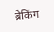ब्रेकिंग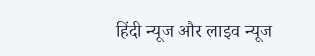हिंदी न्यूज और लाइव न्यूज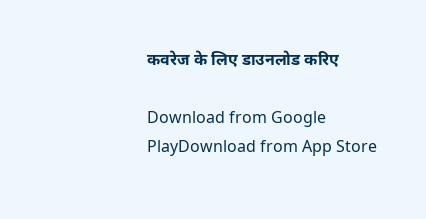कवरेज के लिए डाउनलोड करिए

Download from Google PlayDownload from App Store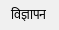विज्ञापन